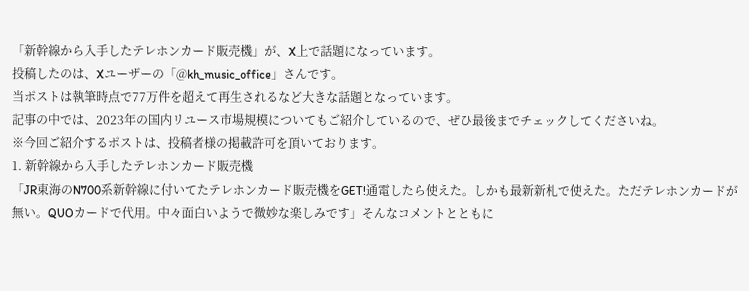「新幹線から入手したテレホンカード販売機」が、X上で話題になっています。
投稿したのは、Xユーザーの「@kh_music_office」さんです。
当ポストは執筆時点で77万件を超えて再生されるなど大きな話題となっています。
記事の中では、2023年の国内リユース市場規模についてもご紹介しているので、ぜひ最後までチェックしてくださいね。
※今回ご紹介するポストは、投稿者様の掲載許可を頂いております。
1. 新幹線から入手したテレホンカード販売機
「JR東海のN700系新幹線に付いてたテレホンカード販売機をGET!通電したら使えた。しかも最新新札で使えた。ただテレホンカードが無い。QUOカードで代用。中々面白いようで微妙な楽しみです」そんなコメントとともに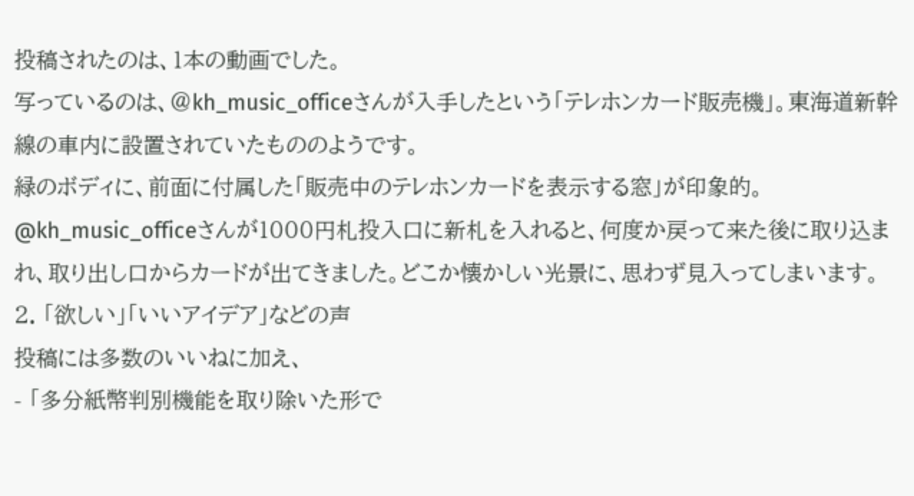投稿されたのは、1本の動画でした。
写っているのは、@kh_music_officeさんが入手したという「テレホンカード販売機」。東海道新幹線の車内に設置されていたもののようです。
緑のボディに、前面に付属した「販売中のテレホンカードを表示する窓」が印象的。
@kh_music_officeさんが1000円札投入口に新札を入れると、何度か戻って来た後に取り込まれ、取り出し口からカードが出てきました。どこか懐かしい光景に、思わず見入ってしまいます。
2. 「欲しい」「いいアイデア」などの声
投稿には多数のいいねに加え、
- 「多分紙幣判別機能を取り除いた形で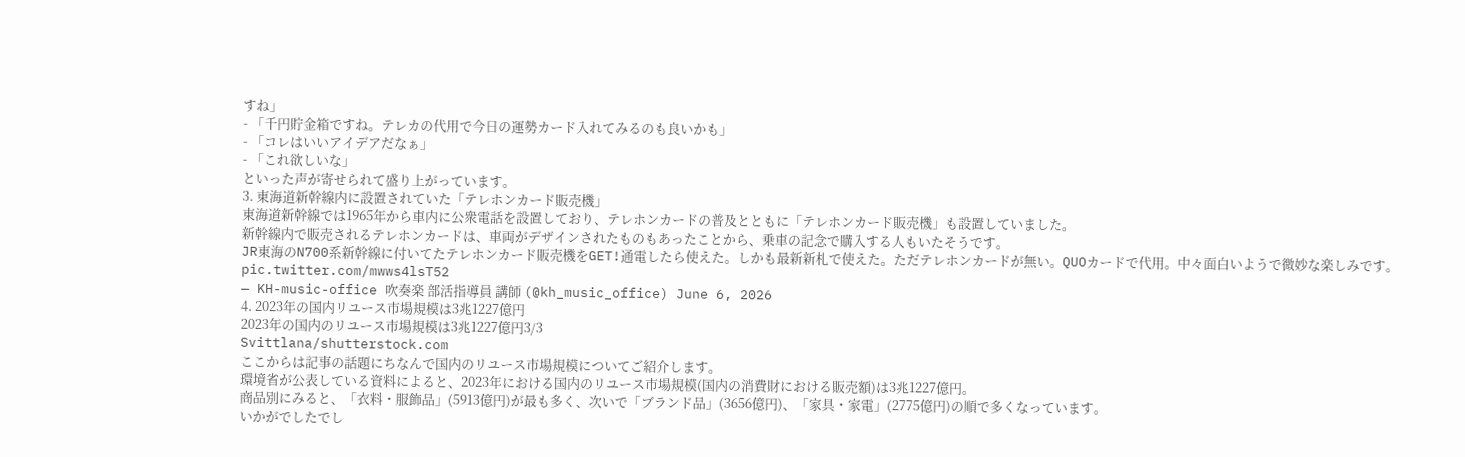すね」
- 「千円貯金箱ですね。テレカの代用で今日の運勢カード入れてみるのも良いかも」
- 「コレはいいアイデアだなぁ」
- 「これ欲しいな」
といった声が寄せられて盛り上がっています。
3. 東海道新幹線内に設置されていた「テレホンカード販売機」
東海道新幹線では1965年から車内に公衆電話を設置しており、テレホンカードの普及とともに「テレホンカード販売機」も設置していました。
新幹線内で販売されるテレホンカードは、車両がデザインされたものもあったことから、乗車の記念で購入する人もいたそうです。
JR東海のN700系新幹線に付いてたテレホンカード販売機をGET!通電したら使えた。しかも最新新札で使えた。ただテレホンカードが無い。QUOカードで代用。中々面白いようで微妙な楽しみです。 pic.twitter.com/mwws4lsT52
— KH-music-office 吹奏楽 部活指導員 講師 (@kh_music_office) June 6, 2026
4. 2023年の国内リユース市場規模は3兆1227億円
2023年の国内のリユース市場規模は3兆1227億円3/3
Svittlana/shutterstock.com
ここからは記事の話題にちなんで国内のリユース市場規模についてご紹介します。
環境省が公表している資料によると、2023年における国内のリユース市場規模(国内の消費財における販売額)は3兆1227億円。
商品別にみると、「衣料・服飾品」(5913億円)が最も多く、次いで「ブランド品」(3656億円)、「家具・家電」(2775億円)の順で多くなっています。
いかがでしたでし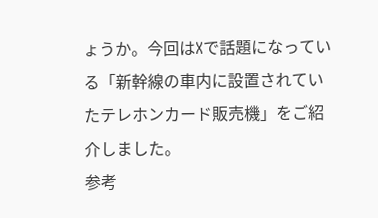ょうか。今回はXで話題になっている「新幹線の車内に設置されていたテレホンカード販売機」をご紹介しました。
参考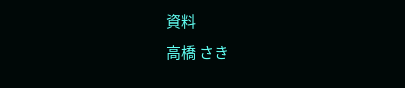資料
高橋 さき